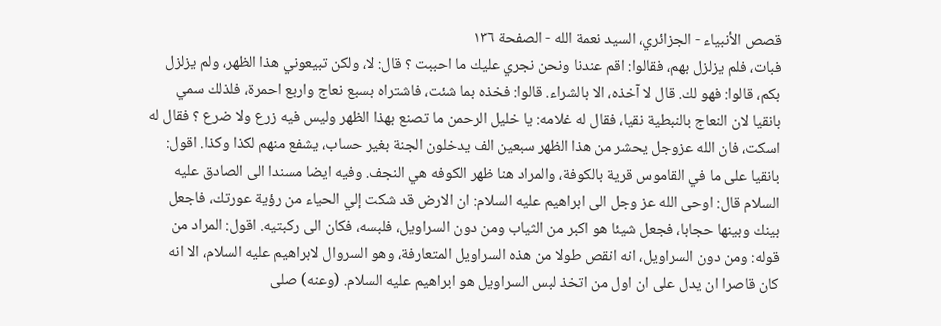قصص الأنبياء - الجزائري، السيد نعمة الله - الصفحة ١٣٦
فبات، فلم يزلزل بهم، فقالوا: اقم عندنا ونحن نجري عليك ما احببت ؟ قال: لا، ولكن تبيعوني هذا الظهر، ولم يزلزل بكم، قالوا: فهو لك. قال لا آخذه، الا بالشراء. قالوا: فخذه بما شئت، فاشتراه بسبع نعاج واربع احمرة، فلذلك سمي بانقيا لان النعاج بالنبطية نقيا، فقال له غلامه: يا خليل الرحمن ما تصنع بهذا الظهر وليس فيه زرع ولا ضرع ؟ فقال له اسكت، فان الله عزوجل يحشر من هذا الظهر سبعين الف يدخلون الجنة بغير حساب، يشفع منهم لكذا وكذا. اقول: بانقيا على ما في القاموس قرية بالكوفة، والمراد هنا ظهر الكوفه هي النجف. وفيه ايضا مسندا الى الصادق عليه السلام قال: اوحى الله عز وجل الى ابراهيم عليه السلام: ان الارض قد شكت إلي الحياء من رؤية عورتك، فاجعل بينك وبينها حجابا، فجعل شيئا هو اكبر من الثياب ومن دون السراويل، فلبسه، فكان الى ركبتيه. اقول: المراد من قوله: ومن دون السراويل، انه انقص طولا من هذه السراويل المتعارفة، وهو السروال لابراهيم عليه السلام، الا انه كان قاصرا ان يدل على ان اول من اتخذ لبس السراويل هو ابراهيم عليه السلام. (وعنه) صلى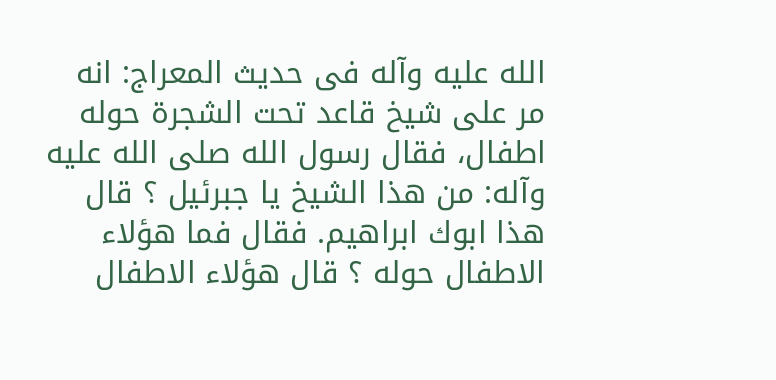الله عليه وآله فى حديث المعراج: انه مر على شيخ قاعد تحت الشجرة حوله اطفال، فقال رسول الله صلى الله عليه وآله: من هذا الشيخ يا جبرئيل ؟ قال هذا ابوك ابراهيم. فقال فما هؤلاء الاطفال حوله ؟ قال هؤلاء الاطفال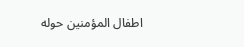اطفال المؤمنين حوله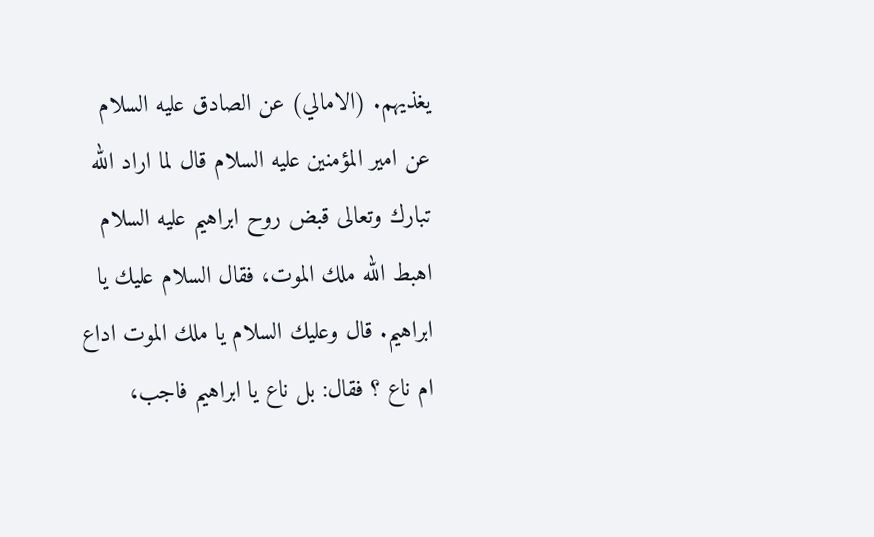يغذيهم. (الامالي) عن الصادق عليه السلام عن امير المؤمنين عليه السلام قال لما اراد الله تبارك وتعالى قبض روح ابراهيم عليه السلام اهبط الله ملك الموت، فقال السلام عليك يا ابراهيم. قال وعليك السلام يا ملك الموت اداع ام ناع ؟ فقال: بل ناع يا ابراهيم فاجب،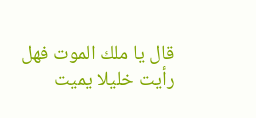قال يا ملك الموت فهل رأيت خليلا يميت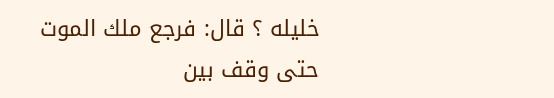خليله ؟ قال: فرجع ملك الموت حتى وقف بين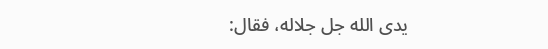يدى الله جل جلاله، فقال: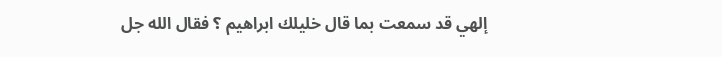إلهي قد سمعت بما قال خليلك ابراهيم ؟ فقال الله جل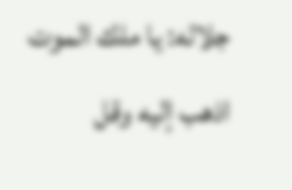جلاله: يا ملك الموت اذهب إليه وقل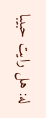له: هل رايت حبيبا